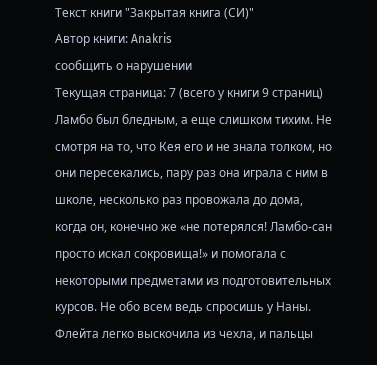Текст книги "Закрытая книга (СИ)"
Автор книги: Anakris
сообщить о нарушении
Текущая страница: 7 (всего у книги 9 страниц)
Ламбо был бледным, а еще слишком тихим. Не смотря на то, что Кея его и не знала толком, но они пересекались, пару раз она играла с ним в школе, несколько раз провожала до дома, когда он, конечно же «не потерялся! Ламбо-сан просто искал сокровища!» и помогала с некоторыми предметами из подготовительных курсов. Не обо всем ведь спросишь у Наны.
Флейта легко выскочила из чехла, и пальцы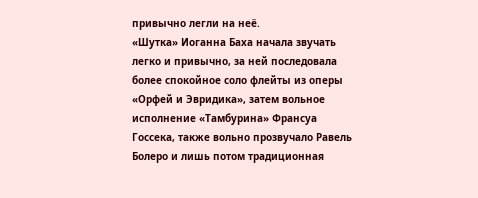привычно легли на неё.
«Шутка» Иоганна Баха начала звучать легко и привычно, за ней последовала более спокойное соло флейты из оперы «Орфей и Эвридика», затем вольное исполнение «Тамбурина» Франсуа Госсека, также вольно прозвучало Равель Болеро и лишь потом традиционная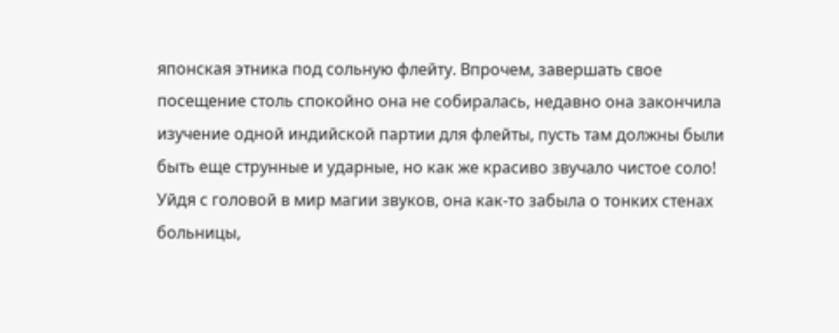японская этника под сольную флейту. Впрочем, завершать свое посещение столь спокойно она не собиралась, недавно она закончила изучение одной индийской партии для флейты, пусть там должны были быть еще струнные и ударные, но как же красиво звучало чистое соло!
Уйдя с головой в мир магии звуков, она как-то забыла о тонких стенах больницы,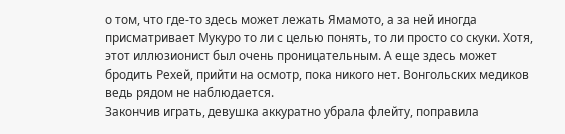о том, что где-то здесь может лежать Ямамото, а за ней иногда присматривает Мукуро то ли с целью понять, то ли просто со скуки. Хотя, этот иллюзионист был очень проницательным. А еще здесь может бродить Рехей, прийти на осмотр, пока никого нет. Вонгольских медиков ведь рядом не наблюдается.
Закончив играть, девушка аккуратно убрала флейту, поправила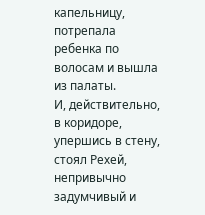капельницу, потрепала ребенка по волосам и вышла из палаты.
И, действительно, в коридоре, упершись в стену, стоял Рехей, непривычно задумчивый и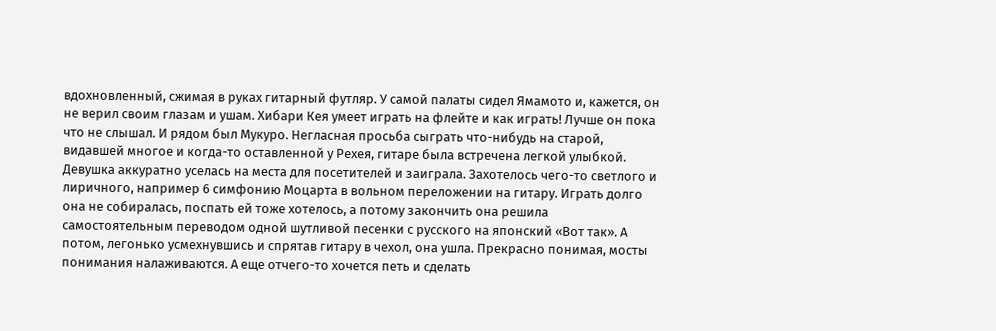вдохновленный, сжимая в руках гитарный футляр. У самой палаты сидел Ямамото и, кажется, он не верил своим глазам и ушам. Хибари Кея умеет играть на флейте и как играть! Лучше он пока что не слышал. И рядом был Мукуро. Негласная просьба сыграть что-нибудь на старой, видавшей многое и когда-то оставленной у Рехея, гитаре была встречена легкой улыбкой.
Девушка аккуратно уселась на места для посетителей и заиграла. Захотелось чего-то светлого и лиричного, например 6 симфонию Моцарта в вольном переложении на гитару. Играть долго она не собиралась, поспать ей тоже хотелось, а потому закончить она решила самостоятельным переводом одной шутливой песенки с русского на японский «Вот так». А потом, легонько усмехнувшись и спрятав гитару в чехол, она ушла. Прекрасно понимая, мосты понимания налаживаются. А еще отчего-то хочется петь и сделать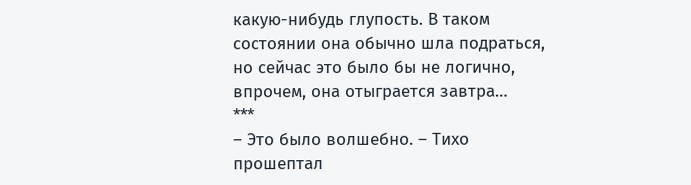какую-нибудь глупость. В таком состоянии она обычно шла подраться, но сейчас это было бы не логично, впрочем, она отыграется завтра…
***
– Это было волшебно. – Тихо прошептал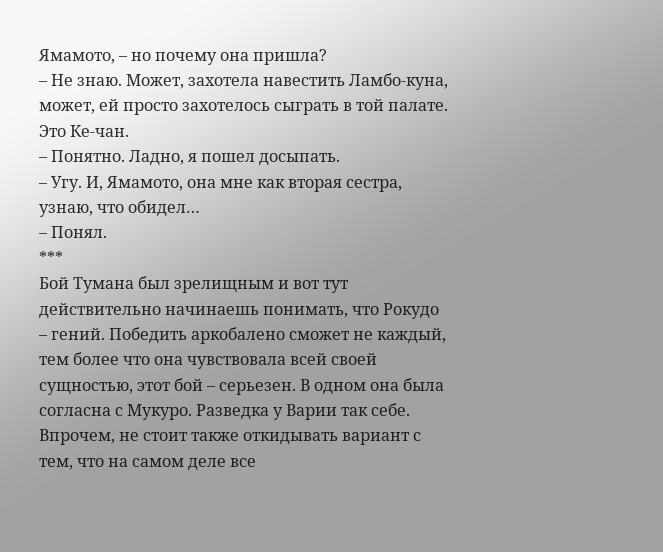Ямамото, – но почему она пришла?
– Не знаю. Может, захотела навестить Ламбо-куна, может, ей просто захотелось сыграть в той палате. Это Ке-чан.
– Понятно. Ладно, я пошел досыпать.
– Угу. И, Ямамото, она мне как вторая сестра, узнаю, что обидел…
– Понял.
***
Бой Тумана был зрелищным и вот тут действительно начинаешь понимать, что Рокудо – гений. Победить аркобалено сможет не каждый, тем более что она чувствовала всей своей сущностью, этот бой – серьезен. В одном она была согласна с Мукуро. Разведка у Варии так себе. Впрочем, не стоит также откидывать вариант с тем, что на самом деле все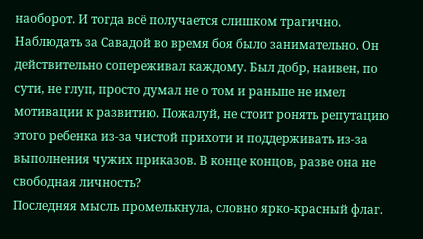наоборот. И тогда всё получается слишком трагично.
Наблюдать за Савадой во время боя было занимательно. Он действительно сопереживал каждому. Был добр, наивен, по сути, не глуп, просто думал не о том и раньше не имел мотивации к развитию. Пожалуй, не стоит ронять репутацию этого ребенка из-за чистой прихоти и поддерживать из-за выполнения чужих приказов. В конце концов, разве она не свободная личность?
Последняя мысль промелькнула, словно ярко-красный флаг.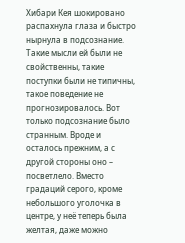Хибари Кея шокировано распахнула глаза и быстро нырнула в подсознание. Такие мысли ей были не свойственны, такие поступки были не типичны, такое поведение не прогнозировалось. Вот только подсознание было странным. Вроде и осталось прежним, а с другой стороны оно – посветлело. Вместо градаций серого, кроме небольшого уголочка в центре, у неё теперь была желтая, даже можно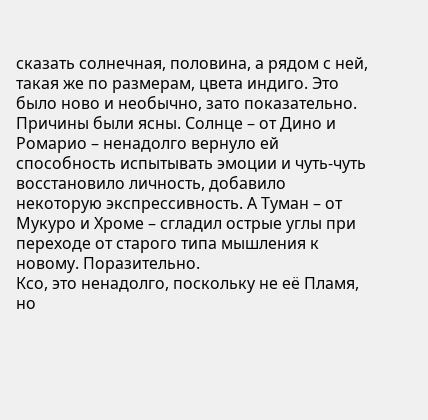сказать солнечная, половина, а рядом с ней, такая же по размерам, цвета индиго. Это было ново и необычно, зато показательно.
Причины были ясны. Солнце – от Дино и Ромарио – ненадолго вернуло ей способность испытывать эмоции и чуть-чуть восстановило личность, добавило некоторую экспрессивность. А Туман – от Мукуро и Хроме – сгладил острые углы при переходе от старого типа мышления к новому. Поразительно.
Ксо, это ненадолго, поскольку не её Пламя, но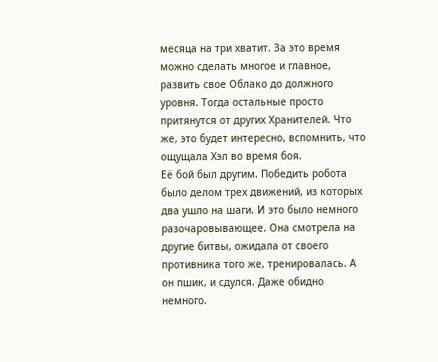месяца на три хватит. За это время можно сделать многое и главное, развить свое Облако до должного уровня. Тогда остальные просто притянутся от других Хранителей. Что же, это будет интересно, вспомнить, что ощущала Хэл во время боя.
Её бой был другим. Победить робота было делом трех движений, из которых два ушло на шаги. И это было немного разочаровывающее. Она смотрела на другие битвы, ожидала от своего противника того же, тренировалась. А он пшик, и сдулся. Даже обидно немного.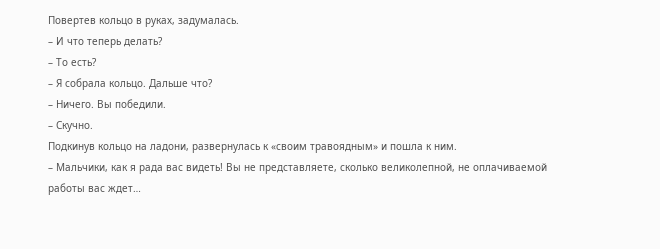Повертев кольцо в руках, задумалась.
– И что теперь делать?
– То есть?
– Я собрала кольцо. Дальше что?
– Ничего. Вы победили.
– Скучно.
Подкинув кольцо на ладони, развернулась к «своим травоядным» и пошла к ним.
– Мальчики, как я рада вас видеть! Вы не представляете, сколько великолепной, не оплачиваемой работы вас ждет…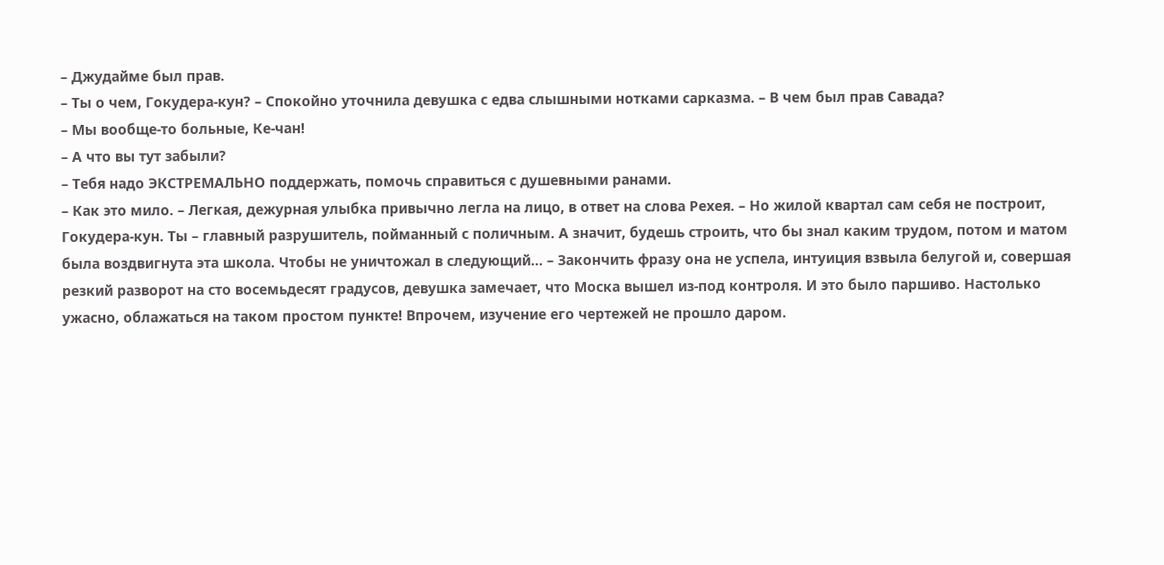– Джудайме был прав.
– Ты о чем, Гокудера-кун? – Спокойно уточнила девушка с едва слышными нотками сарказма. – В чем был прав Савада?
– Мы вообще-то больные, Ке-чан!
– А что вы тут забыли?
– Тебя надо ЭКСТРЕМАЛЬНО поддержать, помочь справиться с душевными ранами.
– Как это мило. – Легкая, дежурная улыбка привычно легла на лицо, в ответ на слова Рехея. – Но жилой квартал сам себя не построит, Гокудера-кун. Ты – главный разрушитель, пойманный с поличным. А значит, будешь строить, что бы знал каким трудом, потом и матом была воздвигнута эта школа. Чтобы не уничтожал в следующий… – Закончить фразу она не успела, интуиция взвыла белугой и, совершая резкий разворот на сто восемьдесят градусов, девушка замечает, что Моска вышел из-под контроля. И это было паршиво. Настолько ужасно, облажаться на таком простом пункте! Впрочем, изучение его чертежей не прошло даром.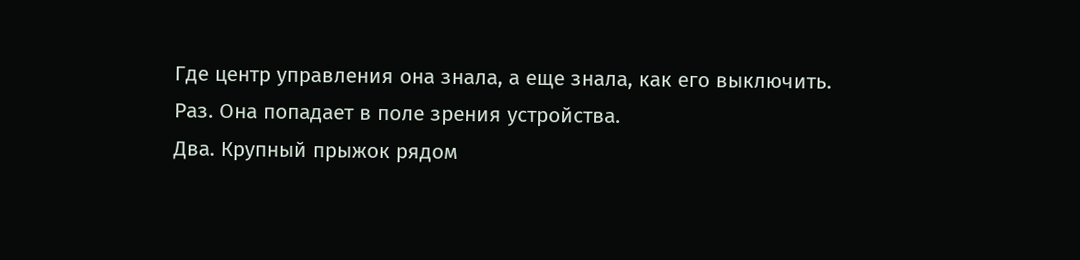Где центр управления она знала, а еще знала, как его выключить.
Раз. Она попадает в поле зрения устройства.
Два. Крупный прыжок рядом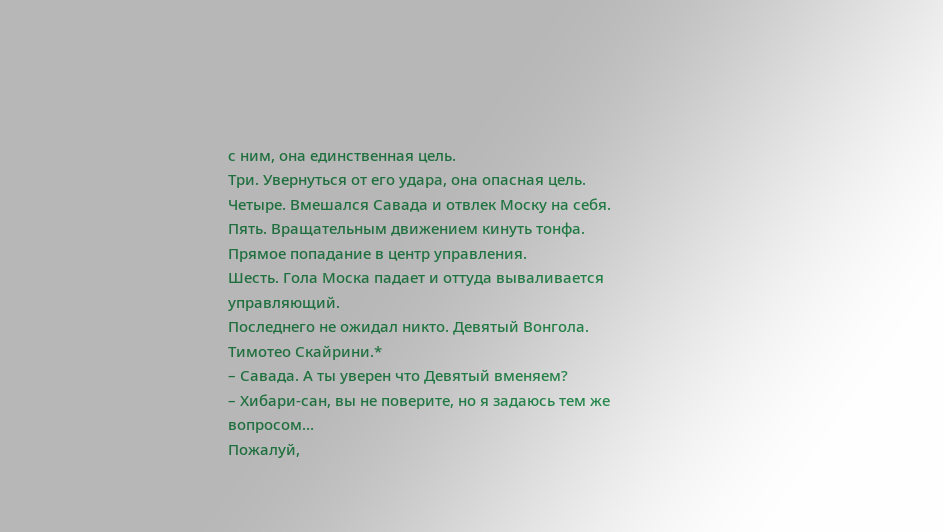с ним, она единственная цель.
Три. Увернуться от его удара, она опасная цель.
Четыре. Вмешался Савада и отвлек Моску на себя.
Пять. Вращательным движением кинуть тонфа. Прямое попадание в центр управления.
Шесть. Гола Моска падает и оттуда вываливается управляющий.
Последнего не ожидал никто. Девятый Вонгола. Тимотео Скайрини.*
– Савада. А ты уверен что Девятый вменяем?
– Хибари-сан, вы не поверите, но я задаюсь тем же вопросом…
Пожалуй,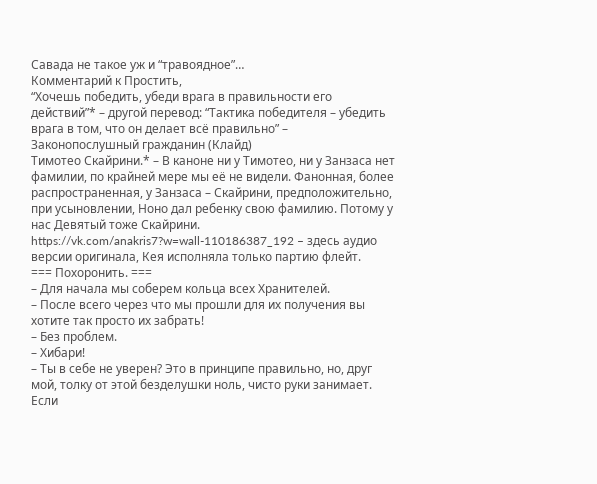Савада не такое уж и “травоядное”…
Комментарий к Простить,
“Хочешь победить, убеди врага в правильности его действий”* – другой перевод: “Тактика победителя – убедить врага в том, что он делает всё правильно” – Законопослушный гражданин (Клайд)
Тимотео Скайрини.* – В каноне ни у Тимотео, ни у Занзаса нет фамилии, по крайней мере мы её не видели. Фанонная, более распространенная, у Занзаса – Скайрини, предположительно, при усыновлении, Ноно дал ребенку свою фамилию. Потому у нас Девятый тоже Скайрини.
https://vk.com/anakris7?w=wall-110186387_192 – здесь аудио версии оригинала, Кея исполняла только партию флейт.
=== Похоронить. ===
– Для начала мы соберем кольца всех Хранителей.
– После всего через что мы прошли для их получения вы хотите так просто их забрать!
– Без проблем.
– Хибари!
– Ты в себе не уверен? Это в принципе правильно, но, друг мой, толку от этой безделушки ноль, чисто руки занимает. Если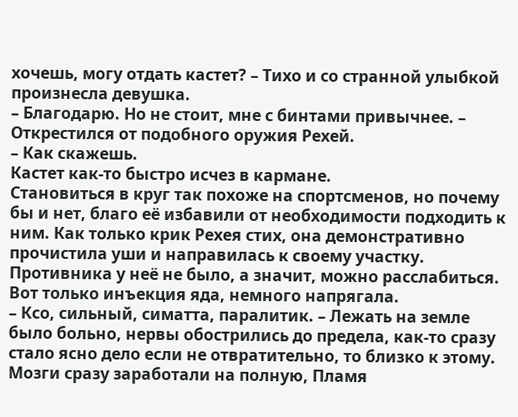хочешь, могу отдать кастет? – Тихо и со странной улыбкой произнесла девушка.
– Благодарю. Но не стоит, мне с бинтами привычнее. – Открестился от подобного оружия Рехей.
– Как скажешь.
Кастет как-то быстро исчез в кармане.
Становиться в круг так похоже на спортсменов, но почему бы и нет, благо её избавили от необходимости подходить к ним. Как только крик Рехея стих, она демонстративно прочистила уши и направилась к своему участку. Противника у неё не было, а значит, можно расслабиться.
Вот только инъекция яда, немного напрягала.
– Ксо, сильный, симатта, паралитик. – Лежать на земле было больно, нервы обострились до предела, как-то сразу стало ясно дело если не отвратительно, то близко к этому. Мозги сразу заработали на полную, Пламя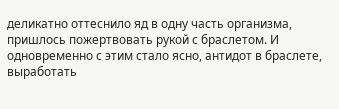деликатно оттеснило яд в одну часть организма, пришлось пожертвовать рукой с браслетом. И одновременно с этим стало ясно, антидот в браслете, выработать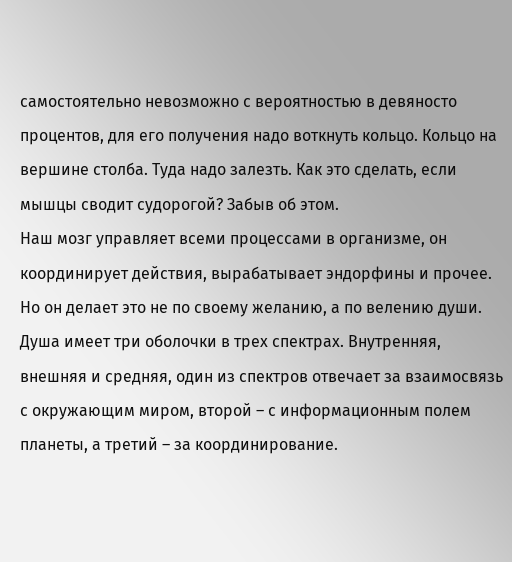самостоятельно невозможно с вероятностью в девяносто процентов, для его получения надо воткнуть кольцо. Кольцо на вершине столба. Туда надо залезть. Как это сделать, если мышцы сводит судорогой? Забыв об этом.
Наш мозг управляет всеми процессами в организме, он координирует действия, вырабатывает эндорфины и прочее. Но он делает это не по своему желанию, а по велению души. Душа имеет три оболочки в трех спектрах. Внутренняя, внешняя и средняя, один из спектров отвечает за взаимосвязь с окружающим миром, второй – с информационным полем планеты, а третий – за координирование.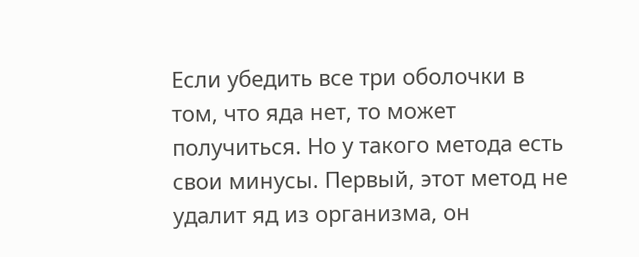Если убедить все три оболочки в том, что яда нет, то может получиться. Но у такого метода есть свои минусы. Первый, этот метод не удалит яд из организма, он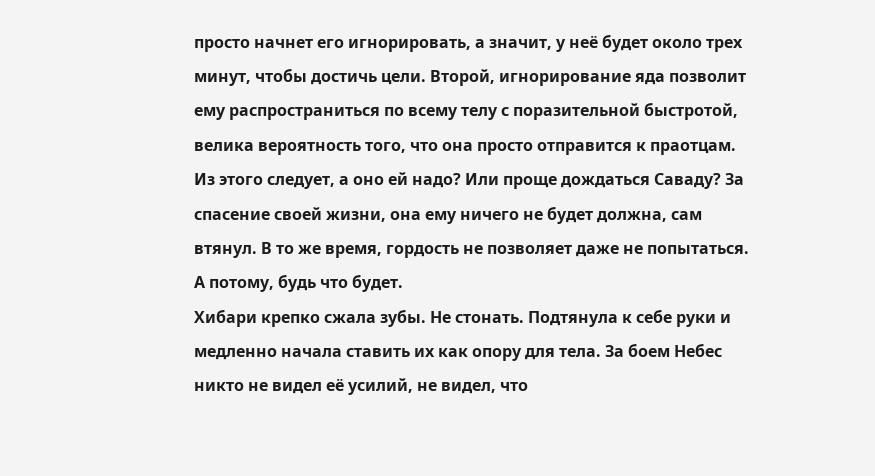просто начнет его игнорировать, а значит, у неё будет около трех минут, чтобы достичь цели. Второй, игнорирование яда позволит ему распространиться по всему телу с поразительной быстротой, велика вероятность того, что она просто отправится к праотцам.
Из этого следует, а оно ей надо? Или проще дождаться Саваду? За спасение своей жизни, она ему ничего не будет должна, сам втянул. В то же время, гордость не позволяет даже не попытаться.
А потому, будь что будет.
Хибари крепко сжала зубы. Не стонать. Подтянула к себе руки и медленно начала ставить их как опору для тела. За боем Небес никто не видел её усилий, не видел, что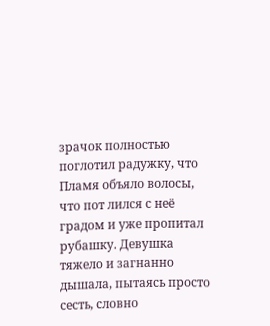зрачок полностью поглотил радужку, что Пламя объяло волосы, что пот лился с неё градом и уже пропитал рубашку. Девушка тяжело и загнанно дышала, пытаясь просто сесть, словно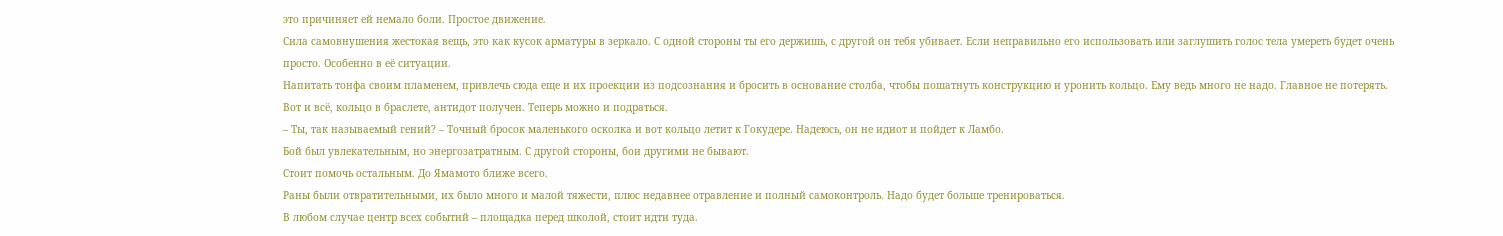это причиняет ей немало боли. Простое движение.
Сила самовнушения жестокая вещь, это как кусок арматуры в зеркало. С одной стороны ты его держишь, с другой он тебя убивает. Если неправильно его использовать или заглушить голос тела умереть будет очень просто. Особенно в её ситуации.
Напитать тонфа своим пламенем, привлечь сюда еще и их проекции из подсознания и бросить в основание столба, чтобы пошатнуть конструкцию и уронить кольцо. Ему ведь много не надо. Главное не потерять.
Вот и всё, кольцо в браслете, антидот получен. Теперь можно и подраться.
– Ты, так называемый гений? – Точный бросок маленького осколка и вот кольцо летит к Гокудере. Надеюсь, он не идиот и пойдет к Ламбо.
Бой был увлекательным, но энергозатратным. С другой стороны, бои другими не бывают.
Стоит помочь остальным. До Ямамото ближе всего.
Раны были отвратительными, их было много и малой тяжести, плюс недавнее отравление и полный самоконтроль. Надо будет больше тренироваться.
В любом случае центр всех событий – площадка перед школой, стоит идти туда.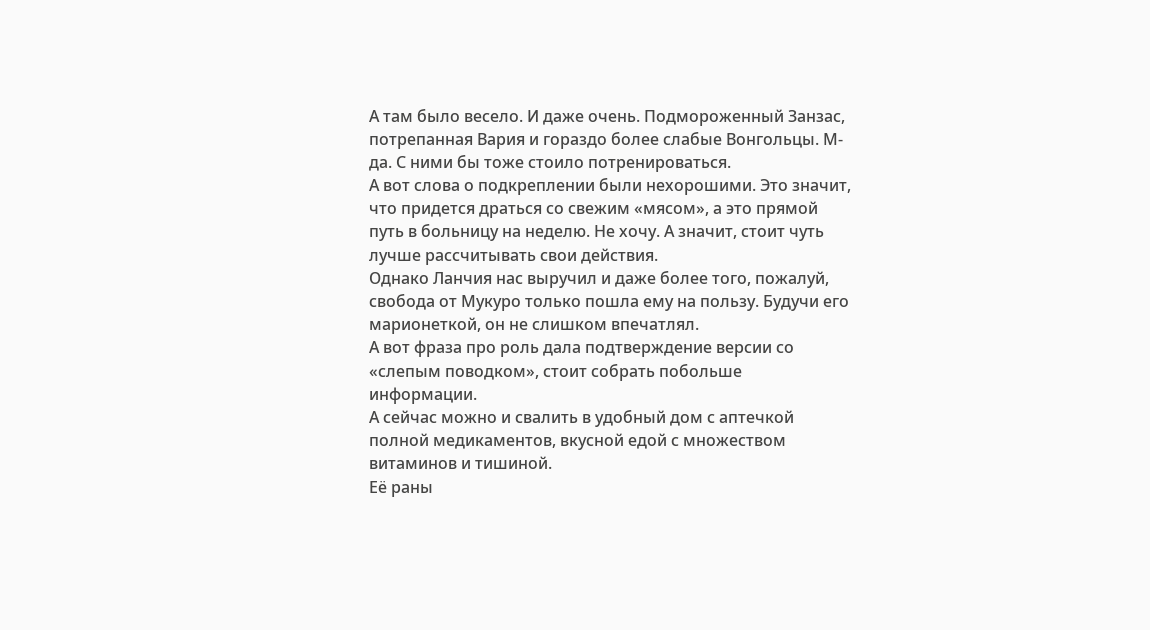А там было весело. И даже очень. Подмороженный Занзас, потрепанная Вария и гораздо более слабые Вонгольцы. М-да. С ними бы тоже стоило потренироваться.
А вот слова о подкреплении были нехорошими. Это значит, что придется драться со свежим «мясом», а это прямой путь в больницу на неделю. Не хочу. А значит, стоит чуть лучше рассчитывать свои действия.
Однако Ланчия нас выручил и даже более того, пожалуй, свобода от Мукуро только пошла ему на пользу. Будучи его марионеткой, он не слишком впечатлял.
А вот фраза про роль дала подтверждение версии со «слепым поводком», стоит собрать побольше информации.
А сейчас можно и свалить в удобный дом с аптечкой полной медикаментов, вкусной едой с множеством витаминов и тишиной.
Её раны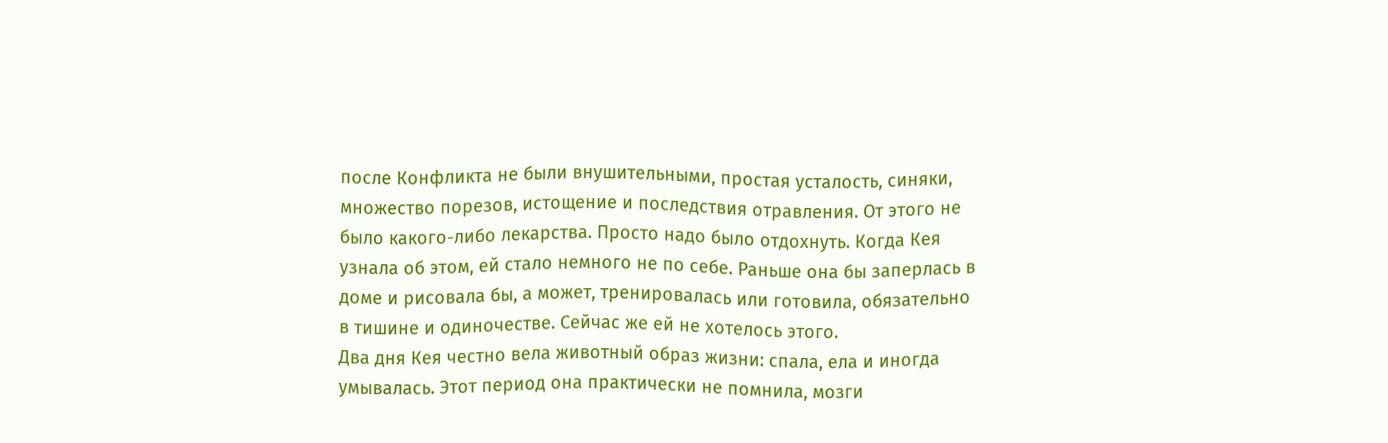после Конфликта не были внушительными, простая усталость, синяки, множество порезов, истощение и последствия отравления. От этого не было какого-либо лекарства. Просто надо было отдохнуть. Когда Кея узнала об этом, ей стало немного не по себе. Раньше она бы заперлась в доме и рисовала бы, а может, тренировалась или готовила, обязательно в тишине и одиночестве. Сейчас же ей не хотелось этого.
Два дня Кея честно вела животный образ жизни: спала, ела и иногда умывалась. Этот период она практически не помнила, мозги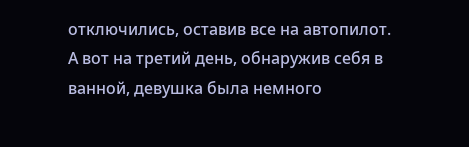отключились, оставив все на автопилот. А вот на третий день, обнаружив себя в ванной, девушка была немного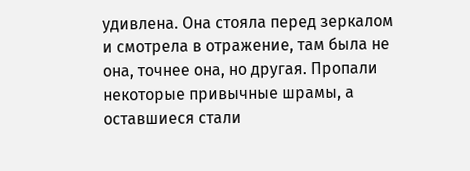удивлена. Она стояла перед зеркалом и смотрела в отражение, там была не она, точнее она, но другая. Пропали некоторые привычные шрамы, а оставшиеся стали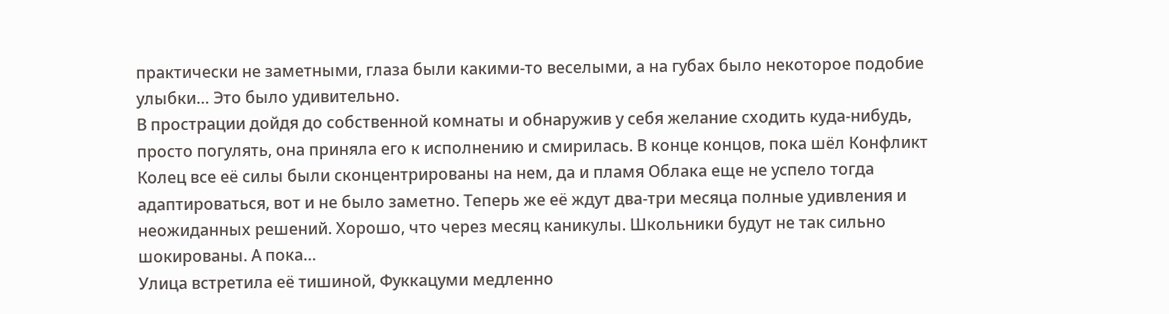практически не заметными, глаза были какими-то веселыми, а на губах было некоторое подобие улыбки… Это было удивительно.
В прострации дойдя до собственной комнаты и обнаружив у себя желание сходить куда-нибудь, просто погулять, она приняла его к исполнению и смирилась. В конце концов, пока шёл Конфликт Колец все её силы были сконцентрированы на нем, да и пламя Облака еще не успело тогда адаптироваться, вот и не было заметно. Теперь же её ждут два-три месяца полные удивления и неожиданных решений. Хорошо, что через месяц каникулы. Школьники будут не так сильно шокированы. А пока…
Улица встретила её тишиной, Фуккацуми медленно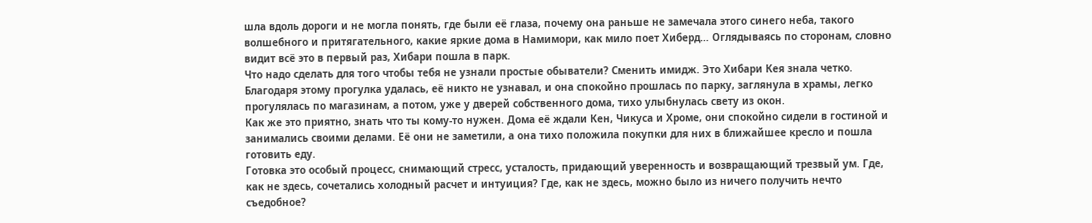шла вдоль дороги и не могла понять, где были её глаза, почему она раньше не замечала этого синего неба, такого волшебного и притягательного, какие яркие дома в Намимори, как мило поет Хиберд… Оглядываясь по сторонам, словно видит всё это в первый раз, Хибари пошла в парк.
Что надо сделать для того чтобы тебя не узнали простые обыватели? Сменить имидж. Это Хибари Кея знала четко. Благодаря этому прогулка удалась, её никто не узнавал, и она спокойно прошлась по парку, заглянула в храмы, легко прогулялась по магазинам, а потом, уже у дверей собственного дома, тихо улыбнулась свету из окон.
Как же это приятно, знать что ты кому-то нужен. Дома её ждали Кен, Чикуса и Хроме, они спокойно сидели в гостиной и занимались своими делами. Её они не заметили, а она тихо положила покупки для них в ближайшее кресло и пошла готовить еду.
Готовка это особый процесс, снимающий стресс, усталость, придающий уверенность и возвращающий трезвый ум. Где, как не здесь, сочетались холодный расчет и интуиция? Где, как не здесь, можно было из ничего получить нечто съедобное?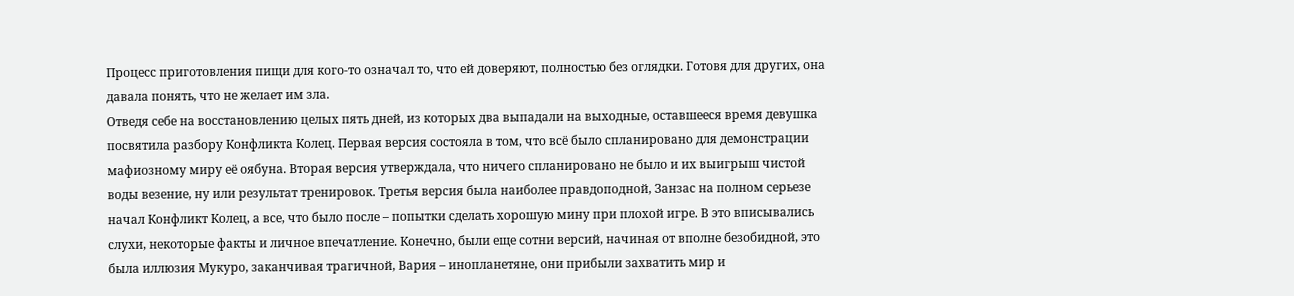Процесс приготовления пищи для кого-то означал то, что ей доверяют, полностью без оглядки. Готовя для других, она давала понять, что не желает им зла.
Отведя себе на восстановлению целых пять дней, из которых два выпадали на выходные, оставшееся время девушка посвятила разбору Конфликта Колец. Первая версия состояла в том, что всё было спланировано для демонстрации мафиозному миру её оябуна. Вторая версия утверждала, что ничего спланировано не было и их выигрыш чистой воды везение, ну или результат тренировок. Третья версия была наиболее правдоподной, Занзас на полном серьезе начал Конфликт Колец, а все, что было после – попытки сделать хорошую мину при плохой игре. В это вписывались слухи, некоторые факты и личное впечатление. Конечно, были еще сотни версий, начиная от вполне безобидной, это была иллюзия Мукуро, заканчивая трагичной, Вария – инопланетяне, они прибыли захватить мир и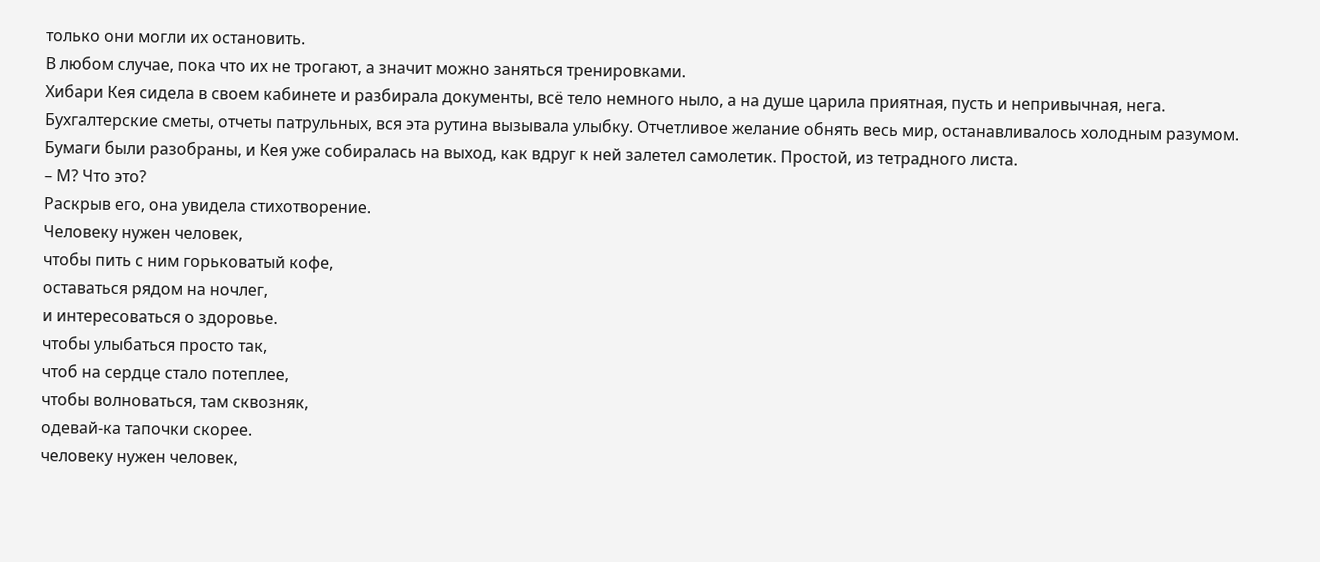только они могли их остановить.
В любом случае, пока что их не трогают, а значит можно заняться тренировками.
Хибари Кея сидела в своем кабинете и разбирала документы, всё тело немного ныло, а на душе царила приятная, пусть и непривычная, нега. Бухгалтерские сметы, отчеты патрульных, вся эта рутина вызывала улыбку. Отчетливое желание обнять весь мир, останавливалось холодным разумом. Бумаги были разобраны, и Кея уже собиралась на выход, как вдруг к ней залетел самолетик. Простой, из тетрадного листа.
– М? Что это?
Раскрыв его, она увидела стихотворение.
Человеку нужен человек,
чтобы пить с ним горьковатый кофе,
оставаться рядом на ночлег,
и интересоваться о здоровье.
чтобы улыбаться просто так,
чтоб на сердце стало потеплее,
чтобы волноваться, там сквозняк,
одевай-ка тапочки скорее.
человеку нужен человек,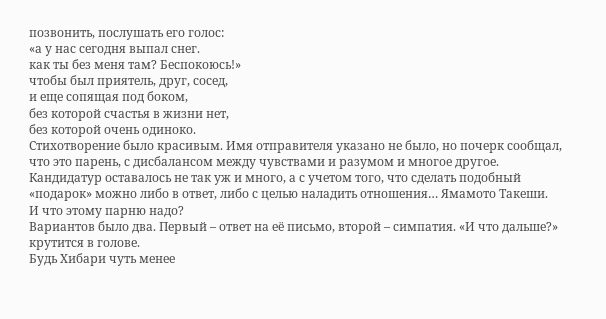позвонить, послушать его голос:
«а у нас сегодня выпал снег.
как ты без меня там? Беспокоюсь!»
чтобы был приятель, друг, сосед,
и еще сопящая под боком,
без которой счастья в жизни нет,
без которой очень одиноко.
Стихотворение было красивым. Имя отправителя указано не было, но почерк сообщал, что это парень, с дисбалансом между чувствами и разумом и многое другое. Кандидатур оставалось не так уж и много, а с учетом того, что сделать подобный «подарок» можно либо в ответ, либо с целью наладить отношения… Ямамото Такеши.
И что этому парню надо?
Вариантов было два. Первый – ответ на её письмо, второй – симпатия. «И что дальше?» крутится в голове.
Будь Хибари чуть менее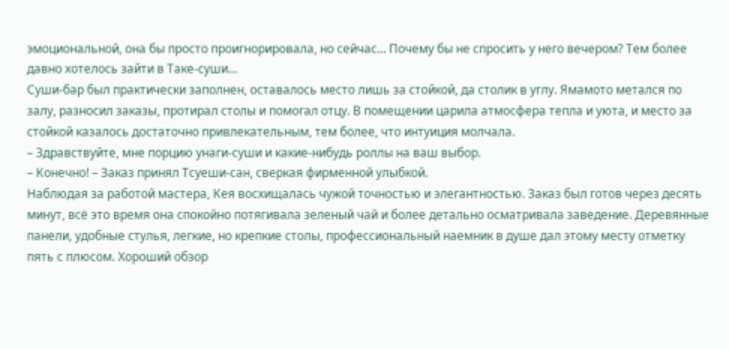эмоциональной, она бы просто проигнорировала, но сейчас… Почему бы не спросить у него вечером? Тем более давно хотелось зайти в Таке-суши…
Суши-бар был практически заполнен, оставалось место лишь за стойкой, да столик в углу. Ямамото метался по залу, разносил заказы, протирал столы и помогал отцу. В помещении царила атмосфера тепла и уюта, и место за стойкой казалось достаточно привлекательным, тем более, что интуиция молчала.
– Здравствуйте, мне порцию унаги-суши и какие-нибудь роллы на ваш выбор.
– Конечно! – Заказ принял Тсуеши-сан, сверкая фирменной улыбкой.
Наблюдая за работой мастера, Кея восхищалась чужой точностью и элегантностью. Заказ был готов через десять минут, всё это время она спокойно потягивала зеленый чай и более детально осматривала заведение. Деревянные панели, удобные стулья, легкие, но крепкие столы, профессиональный наемник в душе дал этому месту отметку пять с плюсом. Хороший обзор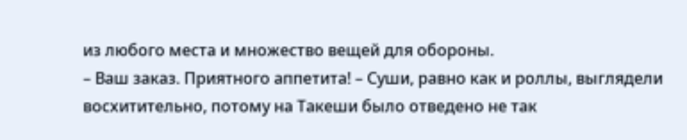из любого места и множество вещей для обороны.
– Ваш заказ. Приятного аппетита! – Суши, равно как и роллы, выглядели восхитительно, потому на Такеши было отведено не так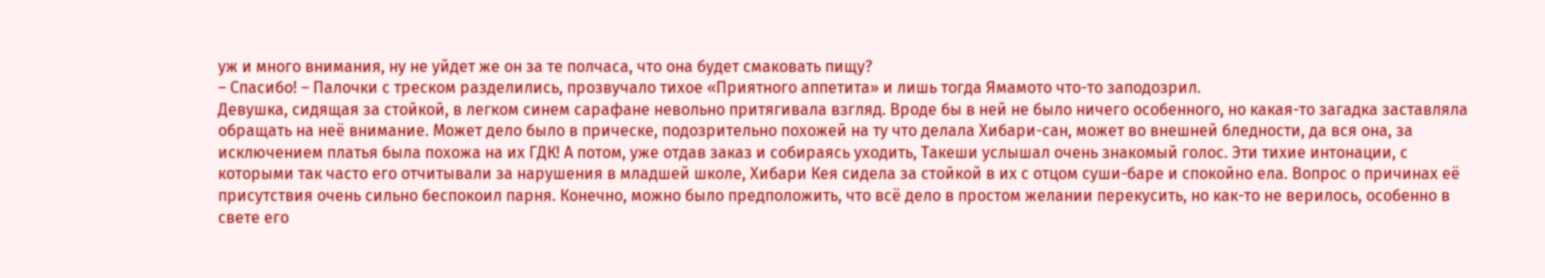уж и много внимания, ну не уйдет же он за те полчаса, что она будет смаковать пищу?
– Спасибо! – Палочки с треском разделились, прозвучало тихое «Приятного аппетита» и лишь тогда Ямамото что-то заподозрил.
Девушка, сидящая за стойкой, в легком синем сарафане невольно притягивала взгляд. Вроде бы в ней не было ничего особенного, но какая-то загадка заставляла обращать на неё внимание. Может дело было в прическе, подозрительно похожей на ту что делала Хибари-сан, может во внешней бледности, да вся она, за исключением платья была похожа на их ГДК! А потом, уже отдав заказ и собираясь уходить, Такеши услышал очень знакомый голос. Эти тихие интонации, с которыми так часто его отчитывали за нарушения в младшей школе, Хибари Кея сидела за стойкой в их с отцом суши-баре и спокойно ела. Вопрос о причинах её присутствия очень сильно беспокоил парня. Конечно, можно было предположить, что всё дело в простом желании перекусить, но как-то не верилось, особенно в свете его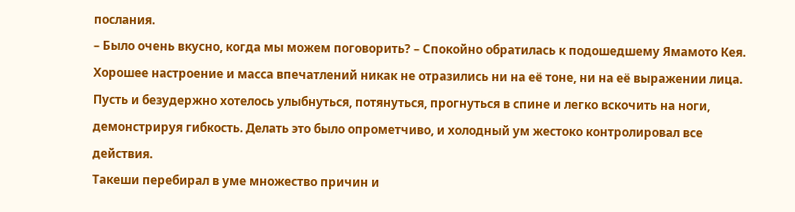послания.
– Было очень вкусно, когда мы можем поговорить? – Спокойно обратилась к подошедшему Ямамото Кея. Хорошее настроение и масса впечатлений никак не отразились ни на её тоне, ни на её выражении лица. Пусть и безудержно хотелось улыбнуться, потянуться, прогнуться в спине и легко вскочить на ноги, демонстрируя гибкость. Делать это было опрометчиво, и холодный ум жестоко контролировал все действия.
Такеши перебирал в уме множество причин и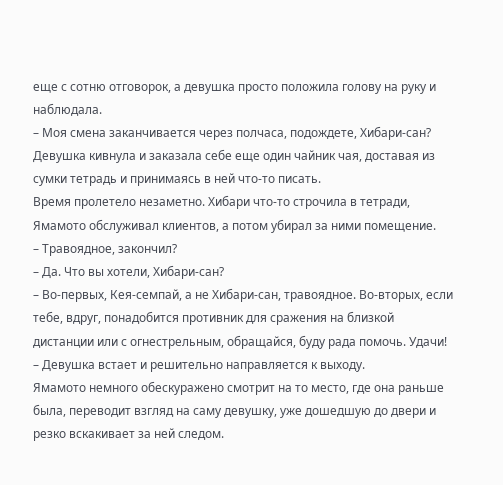еще с сотню отговорок, а девушка просто положила голову на руку и наблюдала.
– Моя смена заканчивается через полчаса, подождете, Хибари-сан?
Девушка кивнула и заказала себе еще один чайник чая, доставая из сумки тетрадь и принимаясь в ней что-то писать.
Время пролетело незаметно. Хибари что-то строчила в тетради, Ямамото обслуживал клиентов, а потом убирал за ними помещение.
– Травоядное, закончил?
– Да. Что вы хотели, Хибари-сан?
– Во-первых, Кея-семпай, а не Хибари-сан, травоядное. Во-вторых, если тебе, вдруг, понадобится противник для сражения на близкой дистанции или с огнестрельным, обращайся, буду рада помочь. Удачи! – Девушка встает и решительно направляется к выходу.
Ямамото немного обескуражено смотрит на то место, где она раньше была, переводит взгляд на саму девушку, уже дошедшую до двери и резко вскакивает за ней следом.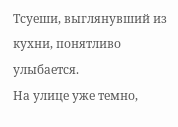Тсуеши, выглянувший из кухни, понятливо улыбается.
На улице уже темно,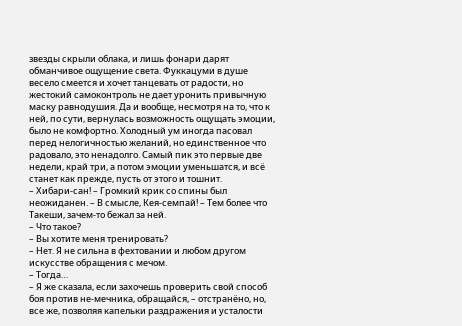звезды скрыли облака, и лишь фонари дарят обманчивое ощущение света. Фуккацуми в душе весело смеется и хочет танцевать от радости, но жестокий самоконтроль не дает уронить привычную маску равнодушия. Да и вообще, несмотря на то, что к ней, по сути, вернулась возможность ощущать эмоции, было не комфортно. Холодный ум иногда пасовал перед нелогичностью желаний, но единственное что радовало, это ненадолго. Самый пик это первые две недели, край три, а потом эмоции уменьшатся, и всё станет как прежде, пусть от этого и тошнит.
– Хибари-сан! – Громкий крик со спины был неожиданен. – В смысле, Кея-семпай! – Тем более что Такеши, зачем-то бежал за ней.
– Что такое?
– Вы хотите меня тренировать?
– Нет. Я не сильна в фехтовании и любом другом искусстве обращения с мечом.
– Тогда…
– Я же сказала, если захочешь проверить свой способ боя против не-мечника, обращайся, – отстранёно, но, все же, позволяя капельки раздражения и усталости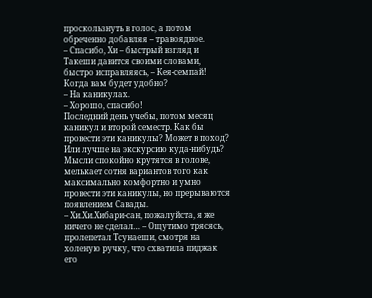проскользнуть в голос, а потом обреченно добавляя – травоядное.
– Спасибо, Хи – быстрый взгляд и Такеши давится своими словами, быстро исправляясь, – Кея-семпай! Когда вам будет удобно?
– На каникулах.
– Хорошо, спасибо!
Последний день учебы, потом месяц каникул и второй семестр. Как бы провести эти каникулы? Может в поход? Или лучше на экскурсию куда-нибудь? Мысли спокойно крутятся в голове, мелькает сотня вариантов того как максимально комфортно и умно провести эти каникулы, но прерываются появлением Савады.
– Хи.Хи.Хибари-сан, пожалуйста, я же ничего не сделал… – Ощутимо трясясь, пролепетал Тсунаеши, смотря на холеную ручку, что схватила пиджак его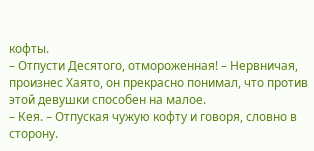кофты.
– Отпусти Десятого, отмороженная! – Нервничая, произнес Хаято, он прекрасно понимал, что против этой девушки способен на малое.
– Кея. – Отпуская чужую кофту и говоря, словно в сторону.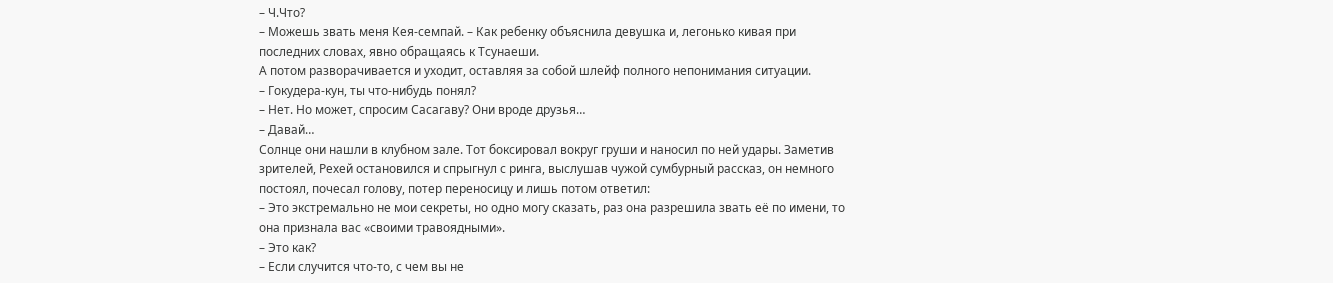– Ч.Что?
– Можешь звать меня Кея-семпай. – Как ребенку объяснила девушка и, легонько кивая при последних словах, явно обращаясь к Тсунаеши.
А потом разворачивается и уходит, оставляя за собой шлейф полного непонимания ситуации.
– Гокудера-кун, ты что-нибудь понял?
– Нет. Но может, спросим Сасагаву? Они вроде друзья…
– Давай…
Солнце они нашли в клубном зале. Тот боксировал вокруг груши и наносил по ней удары. Заметив зрителей, Рехей остановился и спрыгнул с ринга, выслушав чужой сумбурный рассказ, он немного постоял, почесал голову, потер переносицу и лишь потом ответил:
– Это экстремально не мои секреты, но одно могу сказать, раз она разрешила звать её по имени, то она признала вас «своими травоядными».
– Это как?
– Если случится что-то, с чем вы не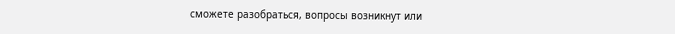сможете разобраться, вопросы возникнут или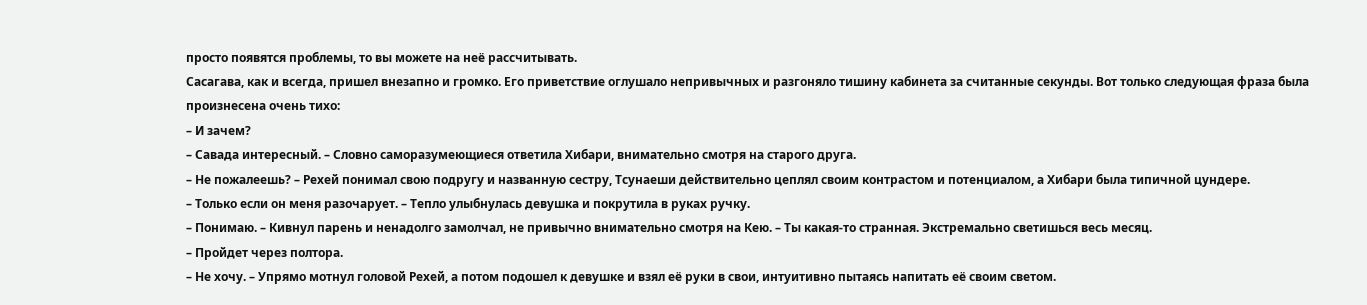просто появятся проблемы, то вы можете на неё рассчитывать.
Сасагава, как и всегда, пришел внезапно и громко. Его приветствие оглушало непривычных и разгоняло тишину кабинета за считанные секунды. Вот только следующая фраза была произнесена очень тихо:
– И зачем?
– Савада интересный. – Словно саморазумеющиеся ответила Хибари, внимательно смотря на старого друга.
– Не пожалеешь? – Рехей понимал свою подругу и названную сестру, Тсунаеши действительно цеплял своим контрастом и потенциалом, а Хибари была типичной цундере.
– Только если он меня разочарует. – Тепло улыбнулась девушка и покрутила в руках ручку.
– Понимаю. – Кивнул парень и ненадолго замолчал, не привычно внимательно смотря на Кею. – Ты какая-то странная. Экстремально светишься весь месяц.
– Пройдет через полтора.
– Не хочу. – Упрямо мотнул головой Рехей, а потом подошел к девушке и взял её руки в свои, интуитивно пытаясь напитать её своим светом.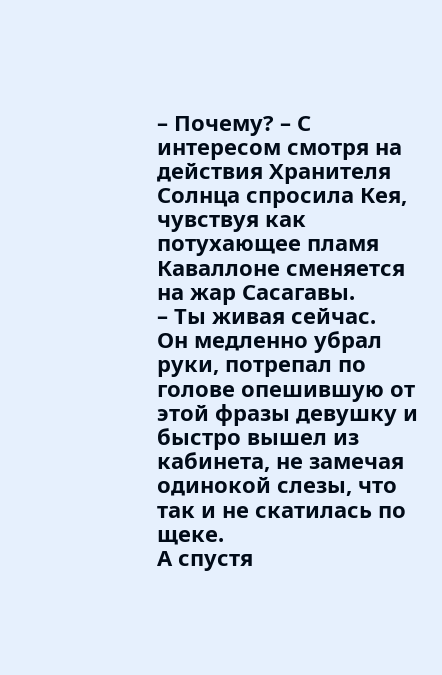– Почему? – С интересом смотря на действия Хранителя Солнца спросила Кея, чувствуя как потухающее пламя Каваллоне сменяется на жар Сасагавы.
– Ты живая сейчас.
Он медленно убрал руки, потрепал по голове опешившую от этой фразы девушку и быстро вышел из кабинета, не замечая одинокой слезы, что так и не скатилась по щеке.
А спустя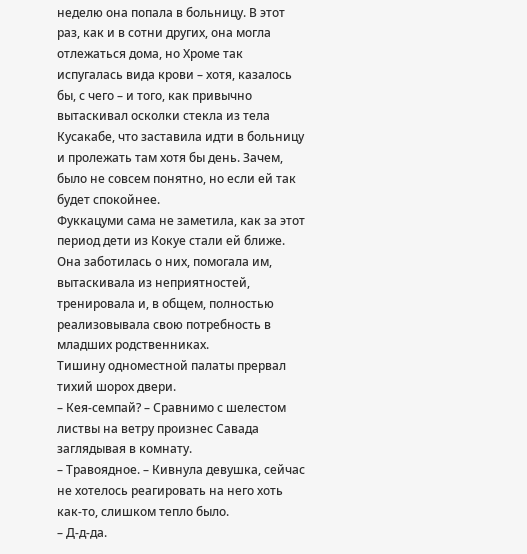неделю она попала в больницу. В этот раз, как и в сотни других, она могла отлежаться дома, но Хроме так испугалась вида крови – хотя, казалось бы, с чего – и того, как привычно вытаскивал осколки стекла из тела Кусакабе, что заставила идти в больницу и пролежать там хотя бы день. Зачем, было не совсем понятно, но если ей так будет спокойнее.
Фуккацуми сама не заметила, как за этот период дети из Кокуе стали ей ближе. Она заботилась о них, помогала им, вытаскивала из неприятностей, тренировала и, в общем, полностью реализовывала свою потребность в младших родственниках.
Тишину одноместной палаты прервал тихий шорох двери.
– Кея-семпай? – Сравнимо с шелестом листвы на ветру произнес Савада заглядывая в комнату.
– Травоядное. – Кивнула девушка, сейчас не хотелось реагировать на него хоть как-то, слишком тепло было.
– Д-д-да.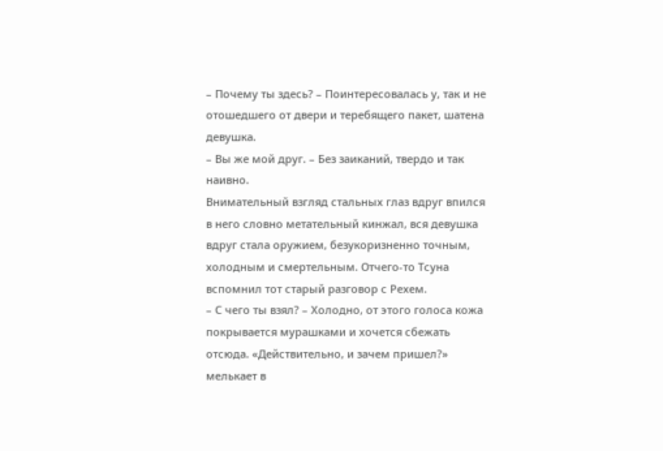– Почему ты здесь? – Поинтересовалась у, так и не отошедшего от двери и теребящего пакет, шатена девушка.
– Вы же мой друг. – Без заиканий, твердо и так наивно.
Внимательный взгляд стальных глаз вдруг впился в него словно метательный кинжал, вся девушка вдруг стала оружием, безукоризненно точным, холодным и смертельным. Отчего-то Тсуна вспомнил тот старый разговор с Рехем.
– С чего ты взял? – Холодно, от этого голоса кожа покрывается мурашками и хочется сбежать отсюда. «Действительно, и зачем пришел?» мелькает в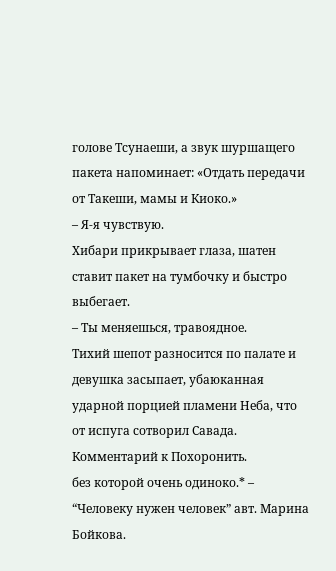голове Тсунаеши, а звук шуршащего пакета напоминает: «Отдать передачи от Такеши, мамы и Киоко.»
– Я-я чувствую.
Хибари прикрывает глаза, шатен ставит пакет на тумбочку и быстро выбегает.
– Ты меняешься, травоядное.
Тихий шепот разносится по палате и девушка засыпает, убаюканная ударной порцией пламени Неба, что от испуга сотворил Савада.
Комментарий к Похоронить.
без которой очень одиноко.* – “Человеку нужен человек” авт. Марина Бойкова.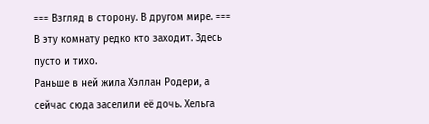=== Взгляд в сторону. В другом мире. ===
В эту комнату редко кто заходит. Здесь пусто и тихо.
Раньше в ней жила Хэллан Родери, а сейчас сюда заселили её дочь. Хельга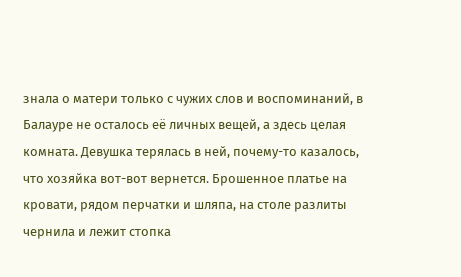знала о матери только с чужих слов и воспоминаний, в Балауре не осталось её личных вещей, а здесь целая комната. Девушка терялась в ней, почему-то казалось, что хозяйка вот-вот вернется. Брошенное платье на кровати, рядом перчатки и шляпа, на столе разлиты чернила и лежит стопка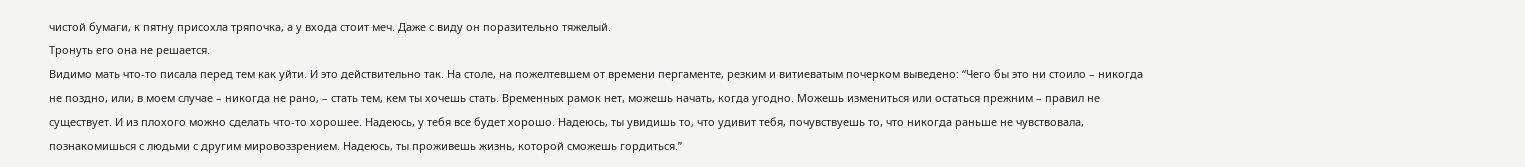чистой бумаги, к пятну присохла тряпочка, а у входа стоит меч. Даже с виду он поразительно тяжелый.
Тронуть его она не решается.
Видимо мать что-то писала перед тем как уйти. И это действительно так. На столе, на пожелтевшем от времени пергаменте, резким и витиеватым почерком выведено: “Чего бы это ни стоило – никогда не поздно, или, в моем случае – никогда не рано, – стать тем, кем ты хочешь стать. Временных рамок нет, можешь начать, когда угодно. Можешь измениться или остаться прежним – правил не существует. И из плохого можно сделать что-то хорошее. Надеюсь, у тебя все будет хорошо. Надеюсь, ты увидишь то, что удивит тебя, почувствуешь то, что никогда раньше не чувствовала, познакомишься с людьми с другим мировоззрением. Надеюсь, ты проживешь жизнь, которой сможешь гордиться.”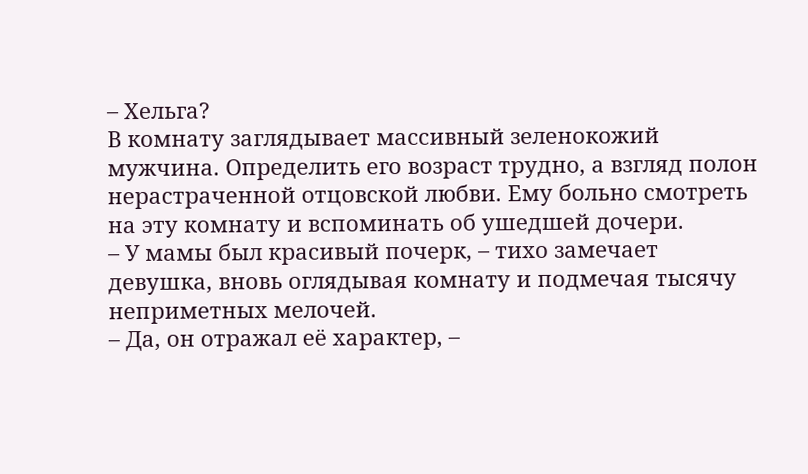– Хельга?
В комнату заглядывает массивный зеленокожий мужчина. Определить его возраст трудно, а взгляд полон нерастраченной отцовской любви. Ему больно смотреть на эту комнату и вспоминать об ушедшей дочери.
– У мамы был красивый почерк, – тихо замечает девушка, вновь оглядывая комнату и подмечая тысячу неприметных мелочей.
– Да, он отражал её характер, –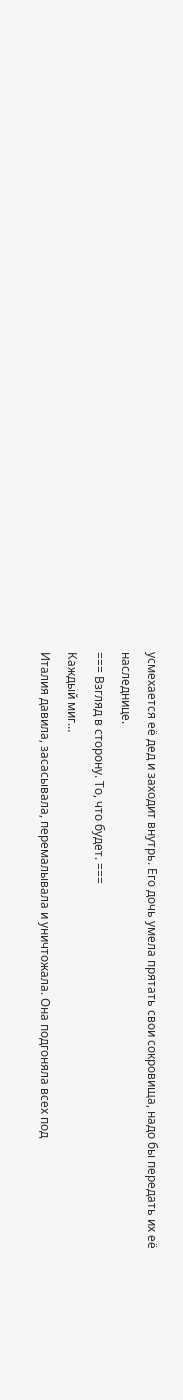усмехается её дед и заходит внутрь. Его дочь умела прятать свои сокровища, надо бы передать их её наследнице.
=== Взгляд в сторону. То, что будет. ===
Каждый миг…
Италия давила, засасывала, перемалывала и уничтожала. Она подгоняла всех под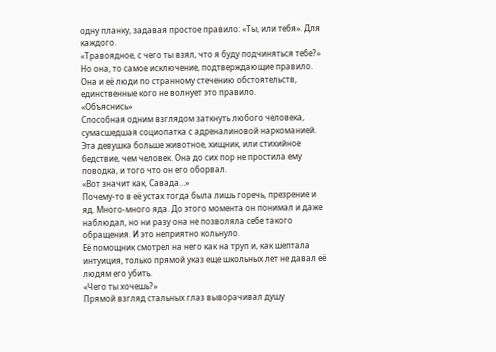одну планку, задавая простое правило: «Ты, или тебя». Для каждого.
«Травоядное, с чего ты взял, что я буду подчиняться тебе?»
Но она, то самое исключение, подтверждающие правило. Она и её люди по странному стечению обстоятельств, единственные кого не волнует это правило.
«Объяснись»
Способная одним взглядом заткнуть любого человека, сумасшедшая социопатка с адреналиновой наркоманией. Эта девушка больше животное, хищник, или стихийное бедствие, чем человек. Она до сих пор не простила ему поводка, и того что он его оборвал.
«Вот значит как, Савада…»
Почему-то в её устах тогда была лишь горечь, презрение и яд. Много-много яда. До этого момента он понимал и даже наблюдал, но ни разу она не позволяла себе такого обращения. И это неприятно кольнуло.
Её помощник смотрел на него как на труп и, как шептала интуиция, только прямой указ еще школьных лет не давал её людям его убить.
«Чего ты хочешь?»
Прямой взгляд стальных глаз выворачивал душу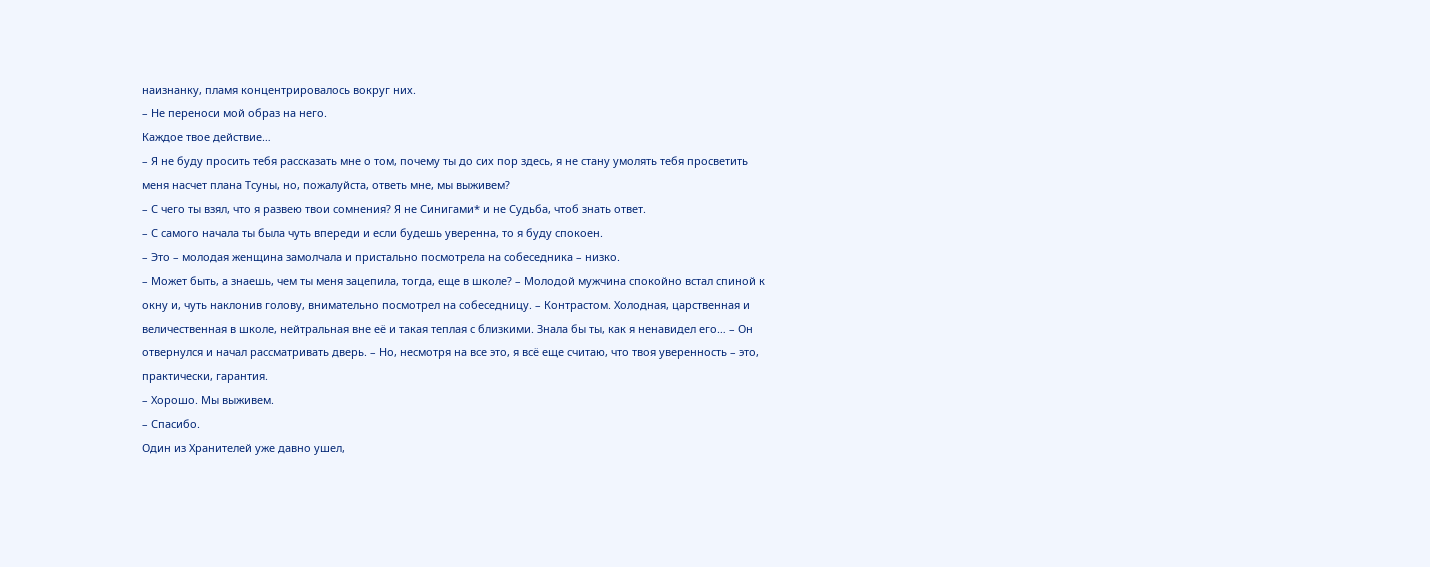наизнанку, пламя концентрировалось вокруг них.
– Не переноси мой образ на него.
Каждое твое действие…
– Я не буду просить тебя рассказать мне о том, почему ты до сих пор здесь, я не стану умолять тебя просветить меня насчет плана Тсуны, но, пожалуйста, ответь мне, мы выживем?
– С чего ты взял, что я развею твои сомнения? Я не Синигами* и не Судьба, чтоб знать ответ.
– С самого начала ты была чуть впереди и если будешь уверенна, то я буду спокоен.
– Это – молодая женщина замолчала и пристально посмотрела на собеседника – низко.
– Может быть, а знаешь, чем ты меня зацепила, тогда, еще в школе? – Молодой мужчина спокойно встал спиной к окну и, чуть наклонив голову, внимательно посмотрел на собеседницу. – Контрастом. Холодная, царственная и величественная в школе, нейтральная вне её и такая теплая с близкими. Знала бы ты, как я ненавидел его… – Он отвернулся и начал рассматривать дверь. – Но, несмотря на все это, я всё еще считаю, что твоя уверенность – это, практически, гарантия.
– Хорошо. Мы выживем.
– Спасибо.
Один из Хранителей уже давно ушел,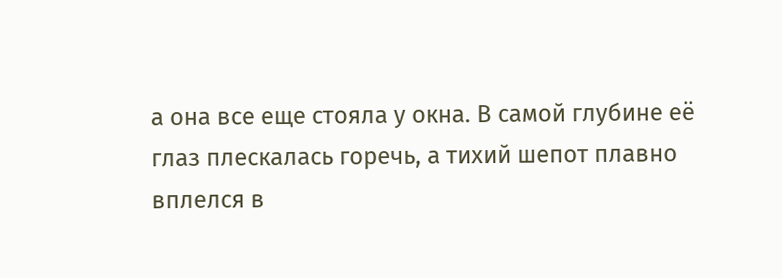а она все еще стояла у окна. В самой глубине её глаз плескалась горечь, а тихий шепот плавно вплелся в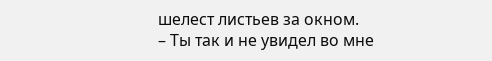шелест листьев за окном.
– Ты так и не увидел во мне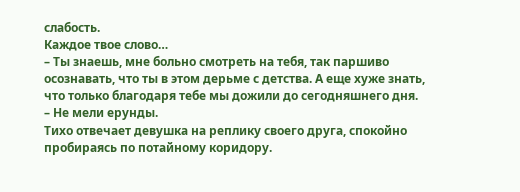слабость.
Каждое твое слово…
– Ты знаешь, мне больно смотреть на тебя, так паршиво осознавать, что ты в этом дерьме с детства. А еще хуже знать, что только благодаря тебе мы дожили до сегодняшнего дня.
– Не мели ерунды.
Тихо отвечает девушка на реплику своего друга, спокойно пробираясь по потайному коридору.